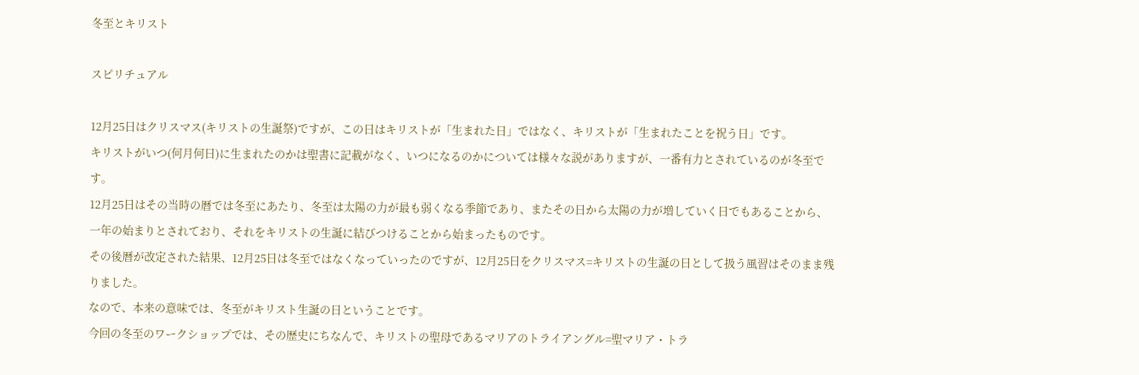冬至とキリスト

スピリチュアル

12月25日はクリスマス(キリストの生誕祭)ですが、この日はキリストが「生まれた日」ではなく、キリストが「生まれたことを祝う日」です。
キリストがいつ(何月何日)に生まれたのかは聖書に記載がなく、いつになるのかについては様々な説がありますが、一番有力とされているのが冬至です。
12月25日はその当時の暦では冬至にあたり、冬至は太陽の力が最も弱くなる季節であり、またその日から太陽の力が増していく日でもあることから、一年の始まりとされており、それをキリストの生誕に結びつけることから始まったものです。
その後暦が改定された結果、12月25日は冬至ではなくなっていったのですが、12月25日をクリスマス=キリストの生誕の日として扱う風習はそのまま残りました。
なので、本来の意味では、冬至がキリスト生誕の日ということです。
今回の冬至のワークショップでは、その歴史にちなんで、キリストの聖母であるマリアのトライアングル=聖マリア・トラ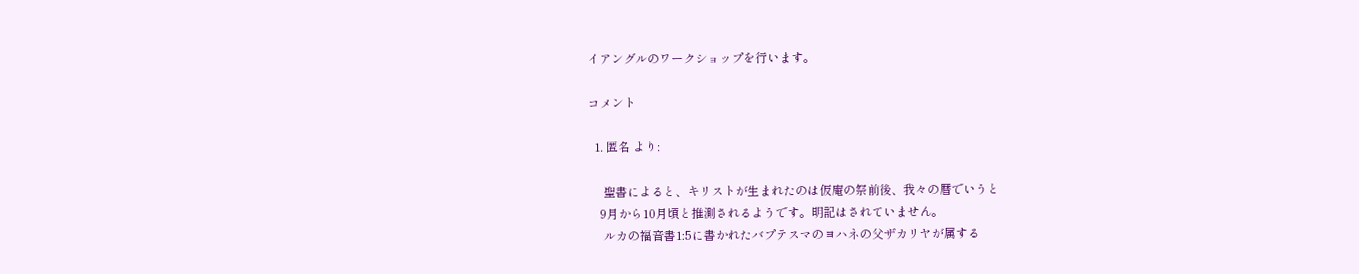イアングルのワークショップを行います。

コメント

  1. 匿名 より:

     聖書によると、キリストが生まれたのは仮庵の祭前後、我々の暦でいうと
    9月から10月頃と推測されるようです。明記はされていません。
     ルカの福音書1:5に書かれたバプテスマのヨハネの父ザカリヤが属する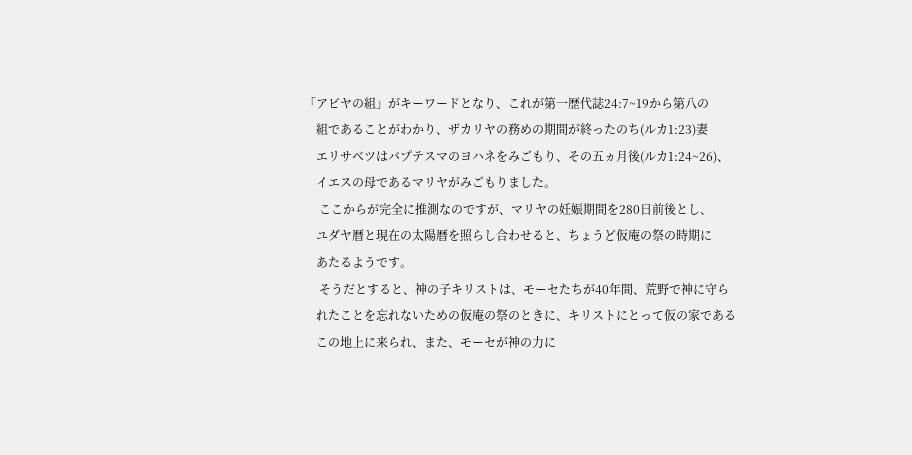「アビヤの組」がキーワードとなり、これが第一歴代誌24:7~19から第八の
    組であることがわかり、ザカリヤの務めの期間が終ったのち(ルカ1:23)妻
    エリサベツはバプテスマのヨハネをみごもり、その五ヵ月後(ルカ1:24~26)、
    イエスの母であるマリヤがみごもりました。
     ここからが完全に推測なのですが、マリヤの妊娠期間を280日前後とし、
    ユダヤ暦と現在の太陽暦を照らし合わせると、ちょうど仮庵の祭の時期に
    あたるようです。
     そうだとすると、神の子キリストは、モーセたちが40年間、荒野で神に守ら
    れたことを忘れないための仮庵の祭のときに、キリストにとって仮の家である
    この地上に来られ、また、モーセが神の力に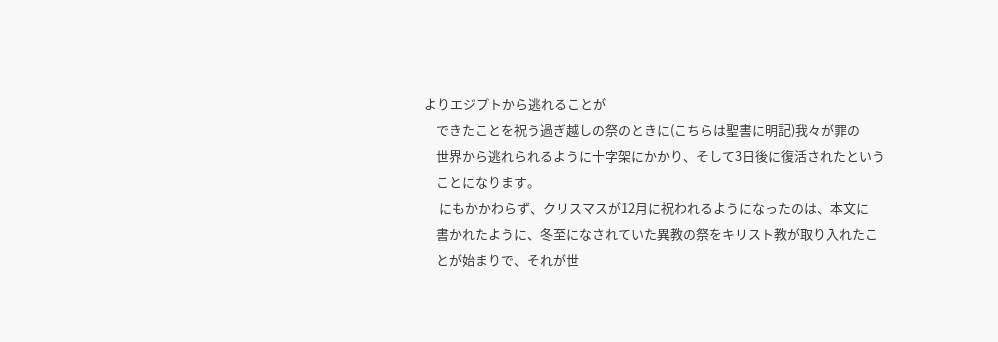よりエジプトから逃れることが
    できたことを祝う過ぎ越しの祭のときに(こちらは聖書に明記)我々が罪の
    世界から逃れられるように十字架にかかり、そして3日後に復活されたという
    ことになります。
     にもかかわらず、クリスマスが12月に祝われるようになったのは、本文に
    書かれたように、冬至になされていた異教の祭をキリスト教が取り入れたこ
    とが始まりで、それが世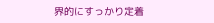界的にすっかり定着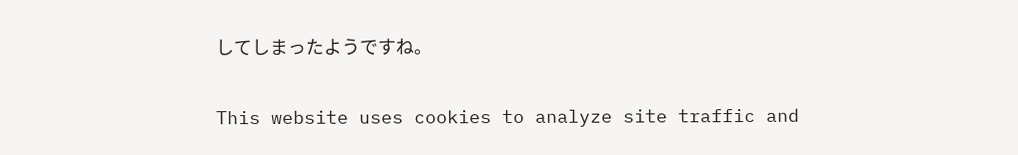してしまったようですね。

This website uses cookies to analyze site traffic and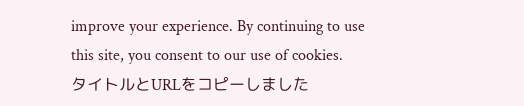improve your experience. By continuing to use this site, you consent to our use of cookies.
タイトルとURLをコピーしました